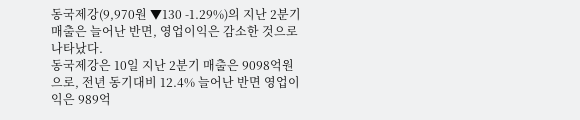동국제강(9,970원 ▼130 -1.29%)의 지난 2분기 매출은 늘어난 반면, 영업이익은 감소한 것으로 나타났다.
동국제강은 10일 지난 2분기 매출은 9098억원으로, 전년 동기대비 12.4% 늘어난 반면 영업이익은 989억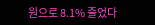원으로 8.1% 줄었다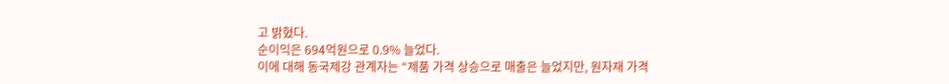고 밝혔다.
순이익은 694억원으로 0.9% 늘었다.
이에 대해 동국제강 관계자는 “제품 가격 상승으로 매출은 늘었지만, 원자재 가격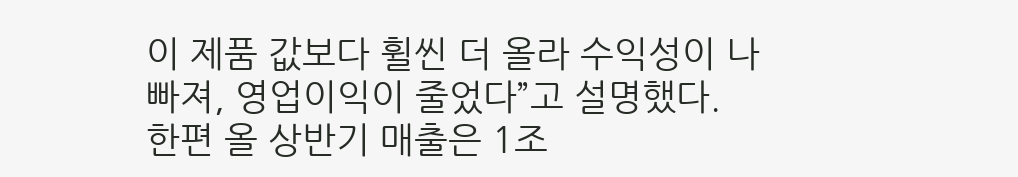이 제품 값보다 휠씬 더 올라 수익성이 나빠져, 영업이익이 줄었다”고 설명했다.
한편 올 상반기 매출은 1조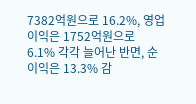7382억원으로 16.2%, 영업이익은 1752억원으로 6.1% 각각 늘어난 반면, 순이익은 13.3% 감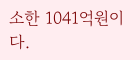소한 1041억원이다.